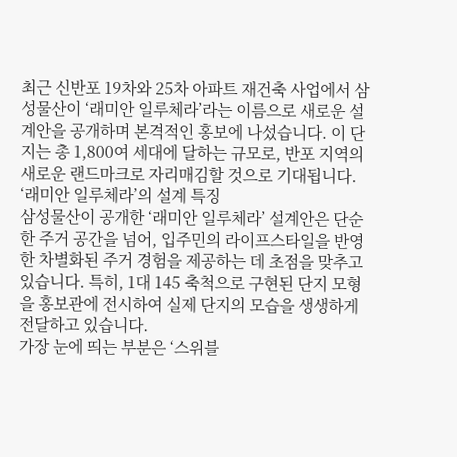최근 신반포 19차와 25차 아파트 재건축 사업에서 삼성물산이 ‘래미안 일루체라’라는 이름으로 새로운 설계안을 공개하며 본격적인 홍보에 나섰습니다. 이 단지는 총 1,800여 세대에 달하는 규모로, 반포 지역의 새로운 랜드마크로 자리매김할 것으로 기대됩니다.
‘래미안 일루체라’의 설계 특징
삼성물산이 공개한 ‘래미안 일루체라’ 설계안은 단순한 주거 공간을 넘어, 입주민의 라이프스타일을 반영한 차별화된 주거 경험을 제공하는 데 초점을 맞추고 있습니다. 특히, 1대 145 축척으로 구현된 단지 모형을 홍보관에 전시하여 실제 단지의 모습을 생생하게 전달하고 있습니다.
가장 눈에 띄는 부분은 ‘스위블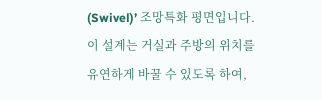(Swivel)’ 조망특화 평면입니다. 이 설계는 거실과 주방의 위치를 유연하게 바꿀 수 있도록 하여,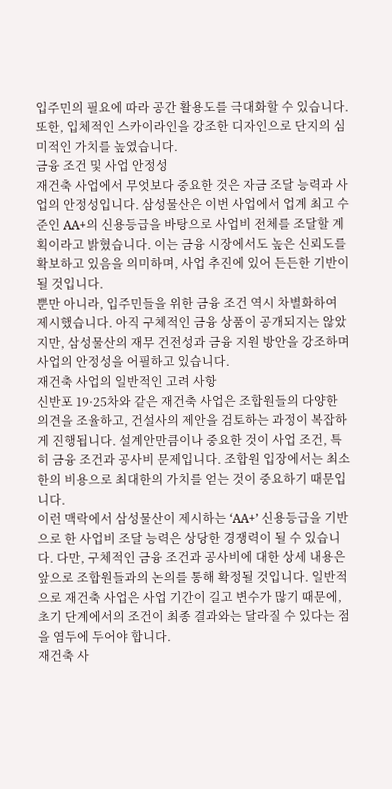입주민의 필요에 따라 공간 활용도를 극대화할 수 있습니다. 또한, 입체적인 스카이라인을 강조한 디자인으로 단지의 심미적인 가치를 높였습니다.
금융 조건 및 사업 안정성
재건축 사업에서 무엇보다 중요한 것은 자금 조달 능력과 사업의 안정성입니다. 삼성물산은 이번 사업에서 업계 최고 수준인 AA+의 신용등급을 바탕으로 사업비 전체를 조달할 계획이라고 밝혔습니다. 이는 금융 시장에서도 높은 신뢰도를 확보하고 있음을 의미하며, 사업 추진에 있어 든든한 기반이 될 것입니다.
뿐만 아니라, 입주민들을 위한 금융 조건 역시 차별화하여 제시했습니다. 아직 구체적인 금융 상품이 공개되지는 않았지만, 삼성물산의 재무 건전성과 금융 지원 방안을 강조하며 사업의 안정성을 어필하고 있습니다.
재건축 사업의 일반적인 고려 사항
신반포 19·25차와 같은 재건축 사업은 조합원들의 다양한 의견을 조율하고, 건설사의 제안을 검토하는 과정이 복잡하게 진행됩니다. 설계안만큼이나 중요한 것이 사업 조건, 특히 금융 조건과 공사비 문제입니다. 조합원 입장에서는 최소한의 비용으로 최대한의 가치를 얻는 것이 중요하기 때문입니다.
이런 맥락에서 삼성물산이 제시하는 ‘AA+’ 신용등급을 기반으로 한 사업비 조달 능력은 상당한 경쟁력이 될 수 있습니다. 다만, 구체적인 금융 조건과 공사비에 대한 상세 내용은 앞으로 조합원들과의 논의를 통해 확정될 것입니다. 일반적으로 재건축 사업은 사업 기간이 길고 변수가 많기 때문에, 초기 단계에서의 조건이 최종 결과와는 달라질 수 있다는 점을 염두에 두어야 합니다.
재건축 사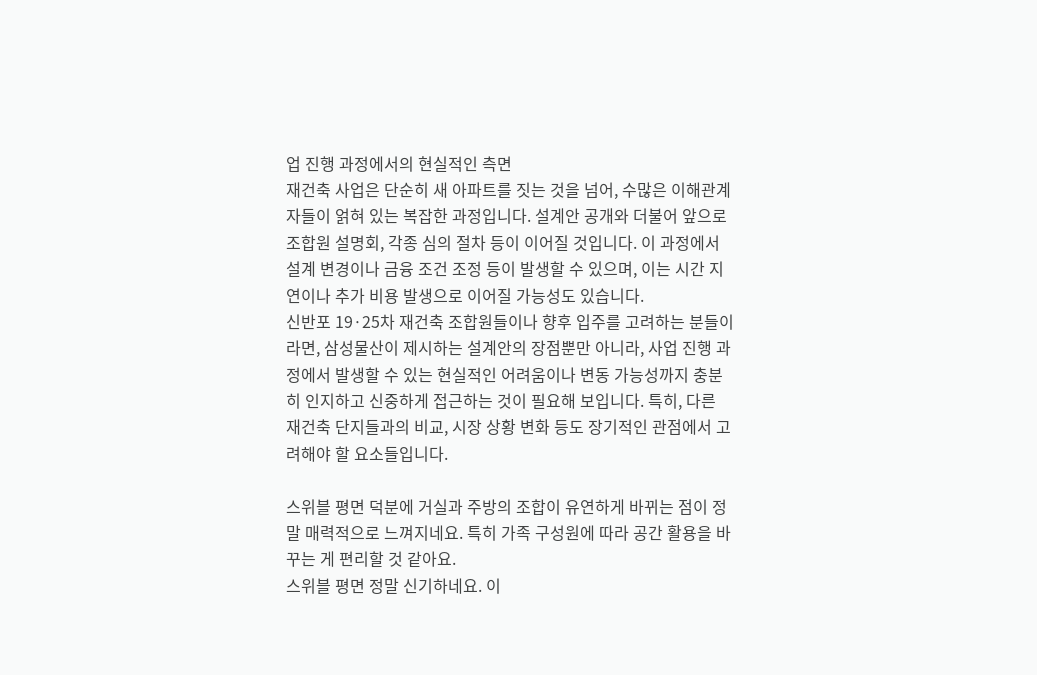업 진행 과정에서의 현실적인 측면
재건축 사업은 단순히 새 아파트를 짓는 것을 넘어, 수많은 이해관계자들이 얽혀 있는 복잡한 과정입니다. 설계안 공개와 더불어 앞으로 조합원 설명회, 각종 심의 절차 등이 이어질 것입니다. 이 과정에서 설계 변경이나 금융 조건 조정 등이 발생할 수 있으며, 이는 시간 지연이나 추가 비용 발생으로 이어질 가능성도 있습니다.
신반포 19·25차 재건축 조합원들이나 향후 입주를 고려하는 분들이라면, 삼성물산이 제시하는 설계안의 장점뿐만 아니라, 사업 진행 과정에서 발생할 수 있는 현실적인 어려움이나 변동 가능성까지 충분히 인지하고 신중하게 접근하는 것이 필요해 보입니다. 특히, 다른 재건축 단지들과의 비교, 시장 상황 변화 등도 장기적인 관점에서 고려해야 할 요소들입니다.

스위블 평면 덕분에 거실과 주방의 조합이 유연하게 바뀌는 점이 정말 매력적으로 느껴지네요. 특히 가족 구성원에 따라 공간 활용을 바꾸는 게 편리할 것 같아요.
스위블 평면 정말 신기하네요. 이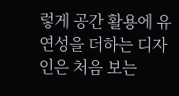렇게 공간 활용에 유연성을 더하는 디자인은 처음 보는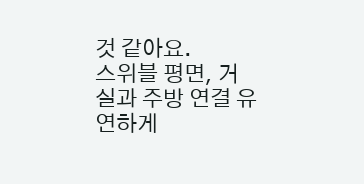것 같아요.
스위블 평면, 거실과 주방 연결 유연하게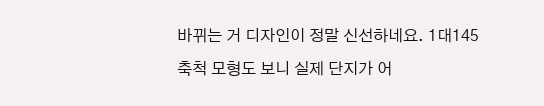바뀌는 거 디자인이 정말 신선하네요. 1대145 축척 모형도 보니 실제 단지가 어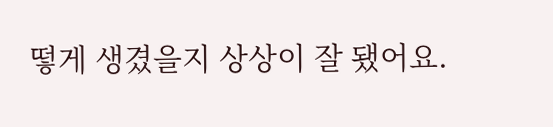떻게 생겼을지 상상이 잘 됐어요.